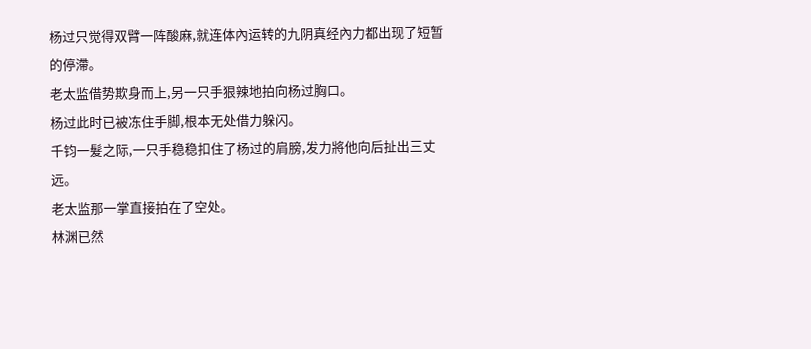杨过只觉得双臂一阵酸麻,就连体內运转的九阴真经內力都出现了短暂的停滯。
老太监借势欺身而上,另一只手狠辣地拍向杨过胸口。
杨过此时已被冻住手脚,根本无处借力躲闪。
千钧一髮之际,一只手稳稳扣住了杨过的肩膀,发力將他向后扯出三丈远。
老太监那一掌直接拍在了空处。
林渊已然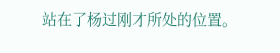站在了杨过刚才所处的位置。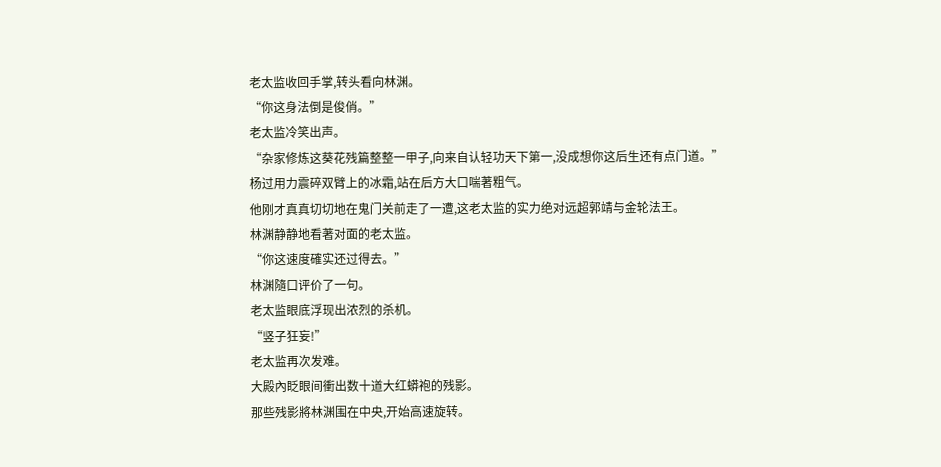老太监收回手掌,转头看向林渊。
“你这身法倒是俊俏。”
老太监冷笑出声。
“杂家修炼这葵花残篇整整一甲子,向来自认轻功天下第一,没成想你这后生还有点门道。”
杨过用力震碎双臂上的冰霜,站在后方大口喘著粗气。
他刚才真真切切地在鬼门关前走了一遭,这老太监的实力绝对远超郭靖与金轮法王。
林渊静静地看著对面的老太监。
“你这速度確实还过得去。”
林渊隨口评价了一句。
老太监眼底浮现出浓烈的杀机。
“竖子狂妄!”
老太监再次发难。
大殿內眨眼间衝出数十道大红蟒袍的残影。
那些残影將林渊围在中央,开始高速旋转。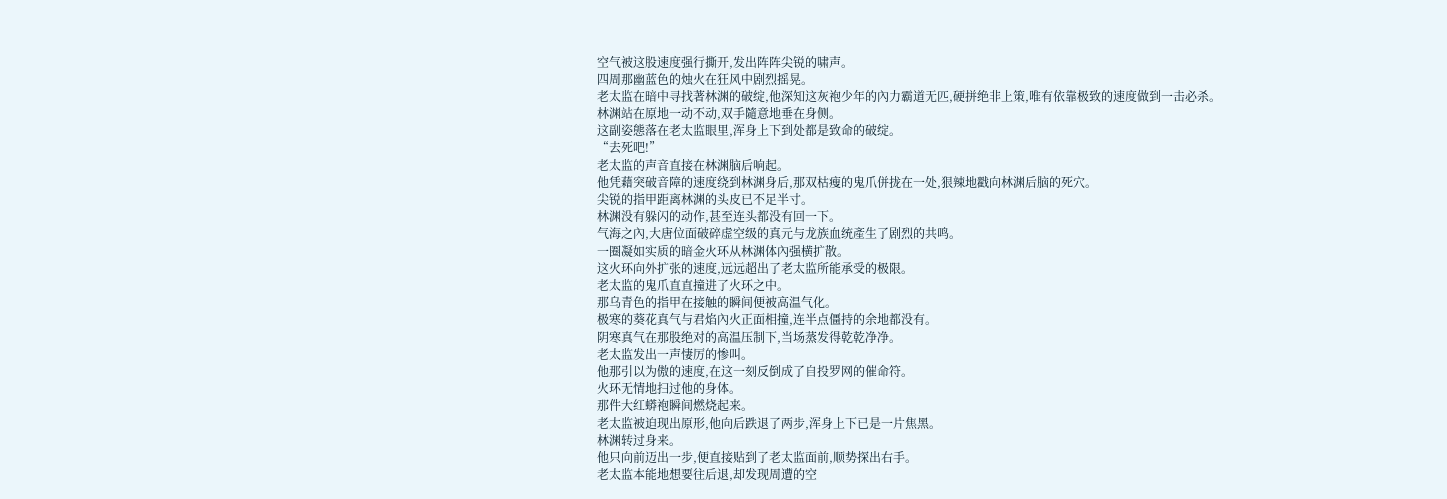空气被这股速度强行撕开,发出阵阵尖锐的啸声。
四周那幽蓝色的烛火在狂风中剧烈摇晃。
老太监在暗中寻找著林渊的破绽,他深知这灰袍少年的內力霸道无匹,硬拼绝非上策,唯有依靠极致的速度做到一击必杀。
林渊站在原地一动不动,双手隨意地垂在身侧。
这副姿態落在老太监眼里,浑身上下到处都是致命的破绽。
“去死吧!”
老太监的声音直接在林渊脑后响起。
他凭藉突破音障的速度绕到林渊身后,那双枯瘦的鬼爪併拢在一处,狠辣地戳向林渊后脑的死穴。
尖锐的指甲距离林渊的头皮已不足半寸。
林渊没有躲闪的动作,甚至连头都没有回一下。
气海之內,大唐位面破碎虚空级的真元与龙族血统產生了剧烈的共鸣。
一圈凝如实质的暗金火环从林渊体內强横扩散。
这火环向外扩张的速度,远远超出了老太监所能承受的极限。
老太监的鬼爪直直撞进了火环之中。
那乌青色的指甲在接触的瞬间便被高温气化。
极寒的葵花真气与君焰內火正面相撞,连半点僵持的余地都没有。
阴寒真气在那股绝对的高温压制下,当场蒸发得乾乾净净。
老太监发出一声悽厉的惨叫。
他那引以为傲的速度,在这一刻反倒成了自投罗网的催命符。
火环无情地扫过他的身体。
那件大红蟒袍瞬间燃烧起来。
老太监被迫现出原形,他向后跌退了两步,浑身上下已是一片焦黑。
林渊转过身来。
他只向前迈出一步,便直接贴到了老太监面前,顺势探出右手。
老太监本能地想要往后退,却发现周遭的空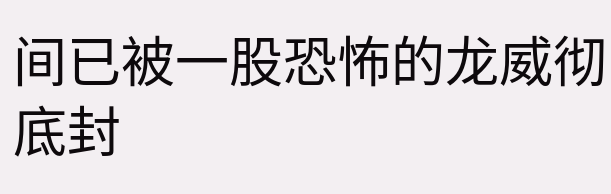间已被一股恐怖的龙威彻底封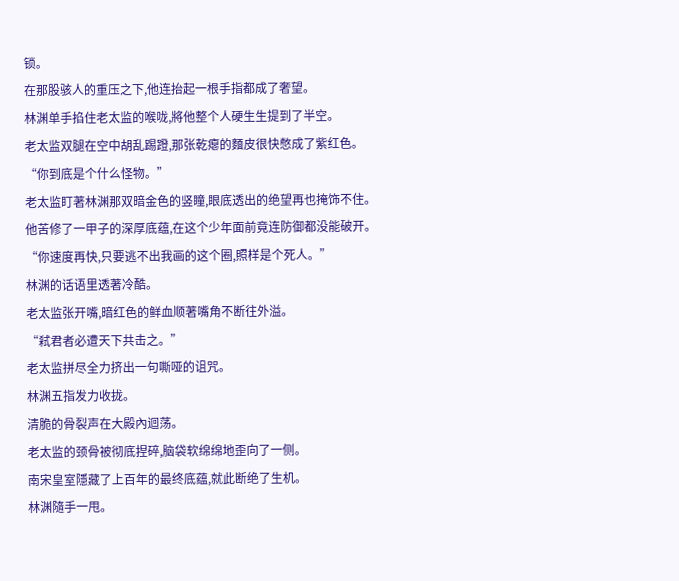锁。
在那股骇人的重压之下,他连抬起一根手指都成了奢望。
林渊单手掐住老太监的喉咙,將他整个人硬生生提到了半空。
老太监双腿在空中胡乱踢蹬,那张乾瘪的麵皮很快憋成了紫红色。
“你到底是个什么怪物。”
老太监盯著林渊那双暗金色的竖瞳,眼底透出的绝望再也掩饰不住。
他苦修了一甲子的深厚底蕴,在这个少年面前竟连防御都没能破开。
“你速度再快,只要逃不出我画的这个圈,照样是个死人。”
林渊的话语里透著冷酷。
老太监张开嘴,暗红色的鲜血顺著嘴角不断往外溢。
“弒君者必遭天下共击之。”
老太监拼尽全力挤出一句嘶哑的诅咒。
林渊五指发力收拢。
清脆的骨裂声在大殿內迴荡。
老太监的颈骨被彻底捏碎,脑袋软绵绵地歪向了一侧。
南宋皇室隱藏了上百年的最终底蕴,就此断绝了生机。
林渊隨手一甩。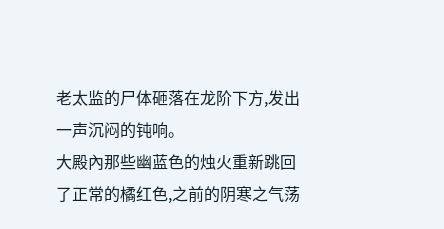老太监的尸体砸落在龙阶下方,发出一声沉闷的钝响。
大殿內那些幽蓝色的烛火重新跳回了正常的橘红色,之前的阴寒之气荡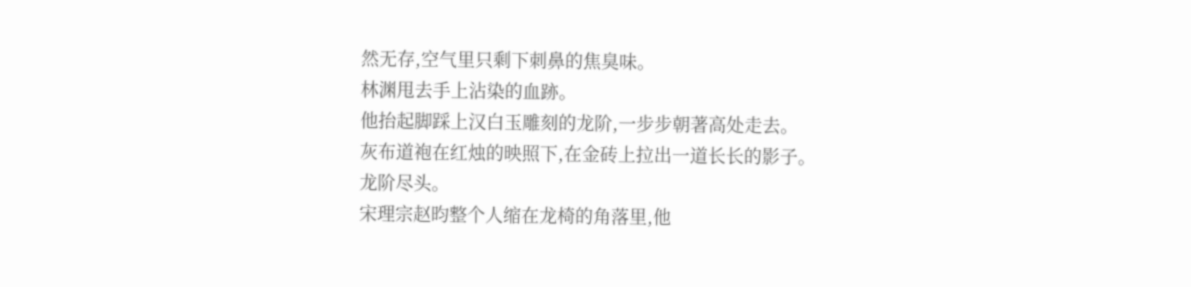然无存,空气里只剩下刺鼻的焦臭味。
林渊甩去手上沾染的血跡。
他抬起脚踩上汉白玉雕刻的龙阶,一步步朝著高处走去。
灰布道袍在红烛的映照下,在金砖上拉出一道长长的影子。
龙阶尽头。
宋理宗赵昀整个人缩在龙椅的角落里,他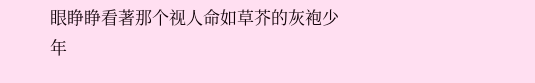眼睁睁看著那个视人命如草芥的灰袍少年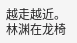越走越近。
林渊在龙椅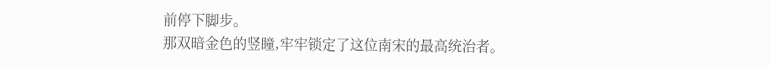前停下脚步。
那双暗金色的竖瞳,牢牢锁定了这位南宋的最高统治者。